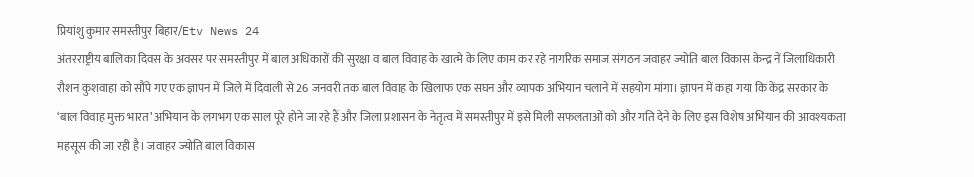प्रियांशु कुमार समस्तीपुर बिहार/Etv News 24
अंतरराष्ट्रीय बालिका दिवस के अवसर पर समस्तीपुर में बाल अधिकारों की सुरक्षा व बाल विवाह के खात्मे के लिए काम कर रहे नागरिक समाज संगठन जवाहर ज्योति बाल विकास केन्द्र नें जिलाधिकारी रौशन कुशवाहा को सौंपे गए एक ज्ञापन में जिले में दिवाली से 26 जनवरी तक बाल विवाह के खिलाफ एक सघन और व्यापक अभियान चलाने में सहयोग मांगा। ज्ञापन में कहा गया कि केंद्र सरकार के ‘बाल विवाह मुक्त भारत’ अभियान के लगभग एक साल पूरे होने जा रहे हैं और जिला प्रशासन के नेतृत्व में समस्तीपुर में इसे मिली सफलताओं को और गति देने के लिए इस विशेष अभियान की आवश्यकता महसूस की जा रही है। जवाहर ज्योति बाल विकास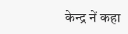केन्द्र नें कहा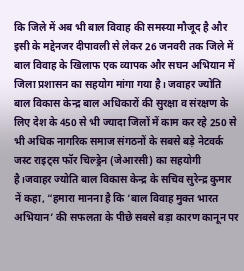कि जिले में अब भी बाल विवाह की समस्या मौजूद है और इसी के मद्देनजर दीपावली से लेकर 26 जनवरी तक जिले में बाल विवाह के खिलाफ एक व्यापक और सघन अभियान में जिला प्रशासन का सहयोग मांगा गया है। जवाहर ज्योति बाल विकास केन्द्र बाल अधिकारों की सुरक्षा व संरक्षण के लिए देश के 450 से भी ज्यादा जिलों में काम कर रहे 250 से भी अधिक नागरिक समाज संगठनों के सबसे बड़े नेटवर्क जस्ट राइट्स फॉर चिल्ड्रेन (जेआरसी) का सहयोगी है।जवाहर ज्योति बाल विकास केन्द्र के सचिव सुरेन्द्र कुमार नें कहा, “हमारा मानना है कि ‘बाल विवाह मुक्त भारत अभियान’ की सफलता के पीछे सबसे बड़ा कारण कानून पर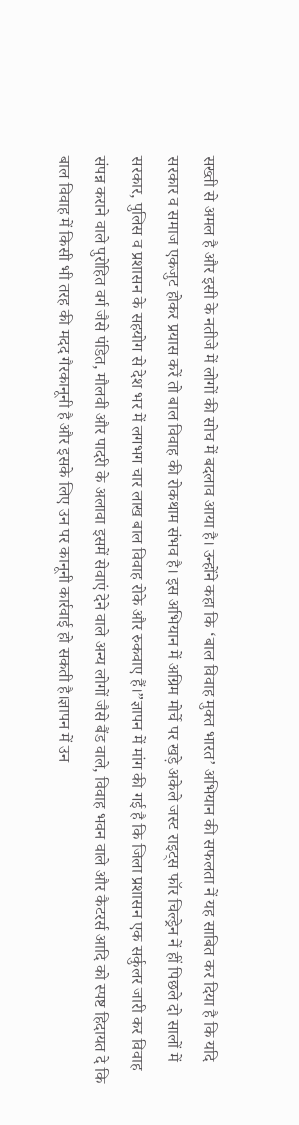सख्ती से अमल है और इसी के नतीजे में लोगों की सोच में बदलाव आया है। उन्होंने कहा कि ‘बाल विवाह मुक्त भारत’ अभियान की सफलता नें यह साबित कर दिया है कि यदि सरकार व समाज एकजुट होकर प्रयास करें तो बाल विवाह की रोकथाम संभव है। इस अभियान में अग्रिम मोर्चे पर खड़े अकेले जस्ट राइट्स फॉर चिल्ड्रेन नें हीं पिछले दो सालों में सरकार, पुलिस व प्रशासन के सहयोग से देश भर में लगभग चार लाख बाल विवाह रोके और रुकवाए हैं।”ज्ञापन में मांग की गई है कि जिला प्रशासन एक सर्कुलर जारी कर विवाह संपन्न कराने वाले पुरोहित वर्ग जैसे पंडित, मौलवी और पादरी के अलावा इसमें सेवाएं देने वाले अन्य लोगों जैसे बैंड वाले, विवाह भवन वाले और कैटरर्स आदि को स्पष्ट हिदायत दे कि बाल विवाह में किसी भी तरह की मदद गैरकानूनी है और इसके लिए उन पर कानूनी कार्रवाई हो सकती है।ज्ञापन में उन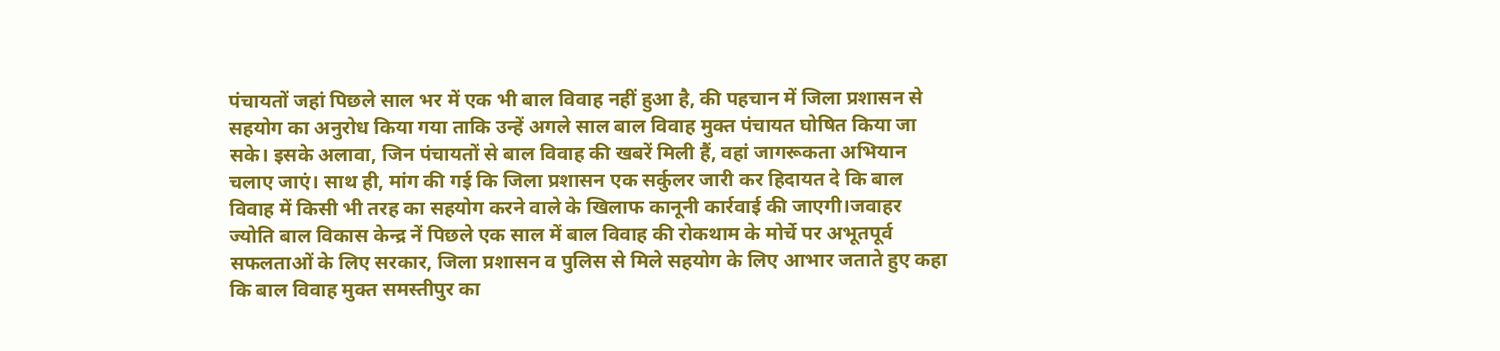पंचायतों जहां पिछले साल भर में एक भी बाल विवाह नहीं हुआ है, की पहचान में जिला प्रशासन से सहयोग का अनुरोध किया गया ताकि उन्हें अगले साल बाल विवाह मुक्त पंचायत घोषित किया जा सके। इसके अलावा, जिन पंचायतों से बाल विवाह की खबरें मिली हैं, वहां जागरूकता अभियान चलाए जाएं। साथ ही, मांग की गई कि जिला प्रशासन एक सर्कुलर जारी कर हिदायत दे कि बाल विवाह में किसी भी तरह का सहयोग करने वाले के खिलाफ कानूनी कार्रवाई की जाएगी।जवाहर ज्योति बाल विकास केन्द्र नें पिछले एक साल में बाल विवाह की रोकथाम के मोर्चे पर अभूतपूर्व सफलताओं के लिए सरकार, जिला प्रशासन व पुलिस से मिले सहयोग के लिए आभार जताते हुए कहा कि बाल विवाह मुक्त समस्तीपुर का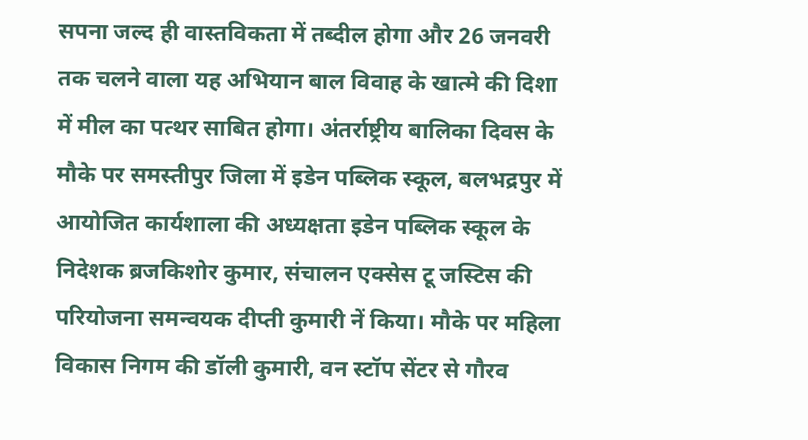सपना जल्द ही वास्तविकता में तब्दील होगा और 26 जनवरी तक चलने वाला यह अभियान बाल विवाह के खात्मे की दिशा में मील का पत्थर साबित होगा। अंतर्राष्ट्रीय बालिका दिवस के मौके पर समस्तीपुर जिला में इडेन पब्लिक स्कूल, बलभद्रपुर में आयोजित कार्यशाला की अध्यक्षता इडेन पब्लिक स्कूल के निदेशक ब्रजकिशोर कुमार, संचालन एक्सेस टू जस्टिस की परियोजना समन्वयक दीप्ती कुमारी नें किया। मौके पर महिला विकास निगम की डॉली कुमारी, वन स्टॉप सेंटर से गौरव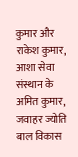कुमार और राकेश कुमार, आशा सेवा संस्थान के अमित कुमार, जवाहर ज्योति बाल विकास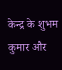केन्द्र के शुभम कुमार और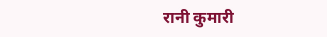रानी कुमारी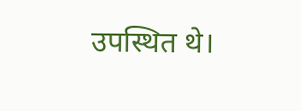उपस्थित थे।